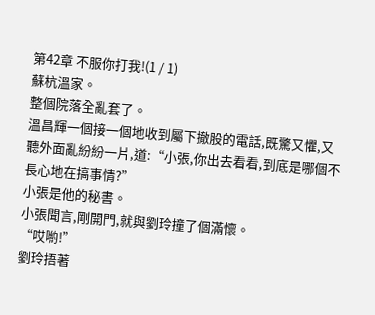第42章 不服你打我!(1 / 1)
蘇杭溫家。
整個院落全亂套了。
溫昌輝一個接一個地收到屬下撤股的電話,既驚又懼,又聽外面亂紛紛一片,道:“小張,你出去看看,到底是哪個不長心地在搞事情?”
小張是他的秘書。
小張聞言,剛開門,就與劉玲撞了個滿懷。
“哎喲!”
劉玲捂著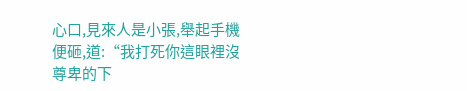心口,見來人是小張,舉起手機便砸,道:“我打死你這眼裡沒尊卑的下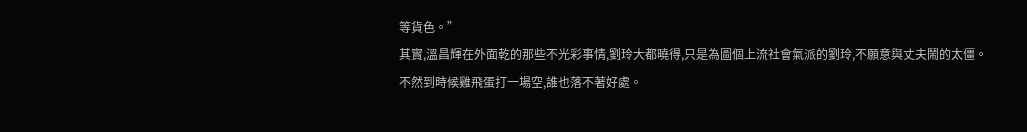等貨色。”
其實,溫昌輝在外面乾的那些不光彩事情,劉玲大都曉得,只是為圖個上流社會氣派的劉玲,不願意與丈夫鬧的太僵。
不然到時候雞飛蛋打一場空,誰也落不著好處。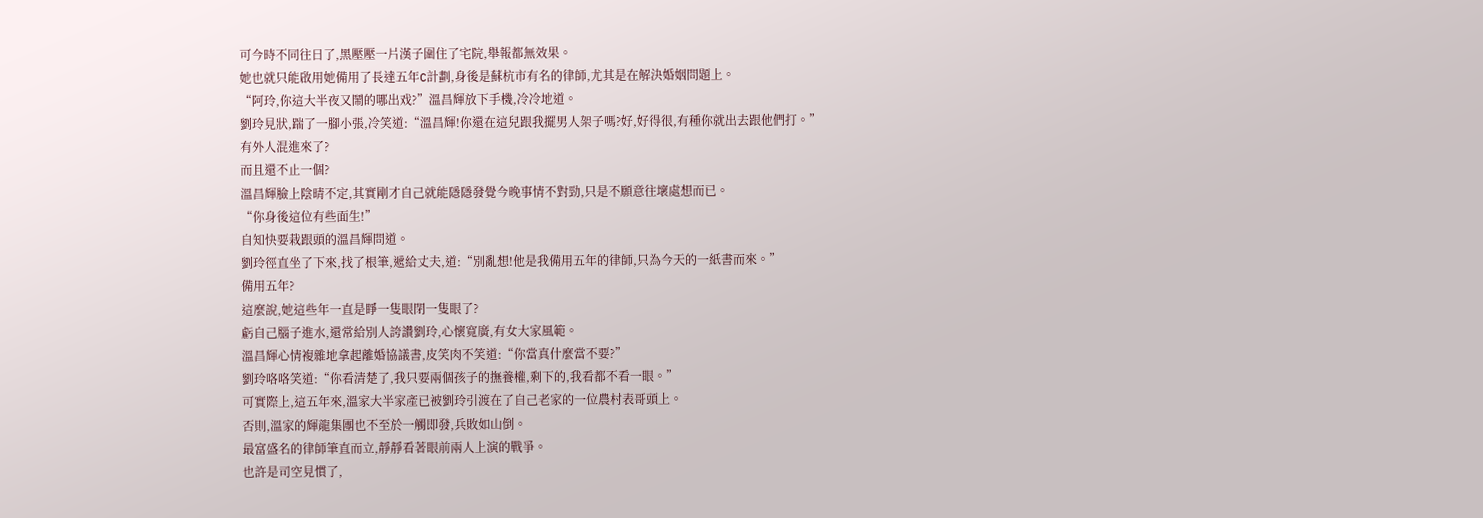可今時不同往日了,黑壓壓一片漢子圍住了宅院,舉報都無效果。
她也就只能啟用她備用了長達五年C計劃,身後是蘇杭市有名的律師,尤其是在解決婚姻問題上。
“阿玲,你這大半夜又鬧的哪出戏?”溫昌輝放下手機,冷冷地道。
劉玲見狀,踹了一腳小張,冷笑道:“溫昌輝!你還在這兒跟我擺男人架子嗎?好,好得很,有種你就出去跟他們打。”
有外人混進來了?
而且還不止一個?
溫昌輝臉上陰晴不定,其實剛才自己就能隱隱發覺今晚事情不對勁,只是不願意往壞處想而已。
“你身後這位有些面生!”
自知快要栽跟頭的溫昌輝問道。
劉玲徑直坐了下來,找了根筆,遞給丈夫,道:“別亂想!他是我備用五年的律師,只為今天的一紙書而來。”
備用五年?
這麼說,她這些年一直是睜一隻眼閉一隻眼了?
虧自己腦子進水,還常給別人誇讚劉玲,心懷寬廣,有女大家風範。
溫昌輝心情複雜地拿起離婚協議書,皮笑肉不笑道:“你當真什麼當不要?”
劉玲咯咯笑道:“你看清楚了,我只要兩個孩子的撫養權,剩下的,我看都不看一眼。”
可實際上,這五年來,溫家大半家產已被劉玲引渡在了自己老家的一位農村表哥頭上。
否則,溫家的輝龍集團也不至於一觸即發,兵敗如山倒。
最富盛名的律師筆直而立,靜靜看著眼前兩人上演的戰爭。
也許是司空見慣了,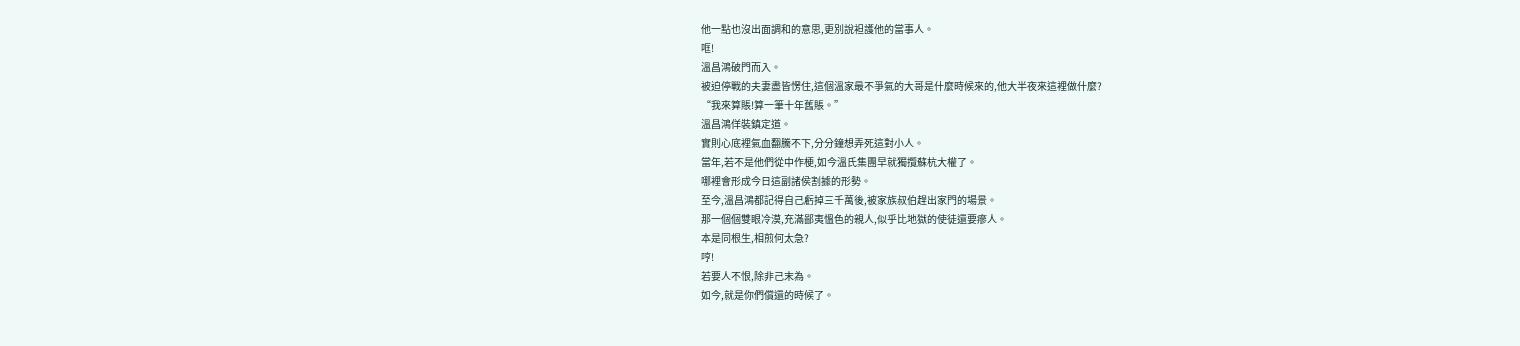他一點也沒出面調和的意思,更別說袒護他的當事人。
哐!
溫昌鴻破門而入。
被迫停戰的夫妻盡皆愣住,這個溫家最不爭氣的大哥是什麼時候來的,他大半夜來這裡做什麼?
“我來算賬!算一筆十年舊賬。”
溫昌鴻佯裝鎮定道。
實則心底裡氣血翻騰不下,分分鐘想弄死這對小人。
當年,若不是他們從中作梗,如今溫氏集團早就獨攬蘇杭大權了。
哪裡會形成今日這副諸侯割據的形勢。
至今,溫昌鴻都記得自己虧掉三千萬後,被家族叔伯趕出家門的場景。
那一個個雙眼冷漠,充滿鄙夷慍色的親人,似乎比地獄的使徒還要瘮人。
本是同根生,相煎何太急?
哼!
若要人不恨,除非己末為。
如今,就是你們償還的時候了。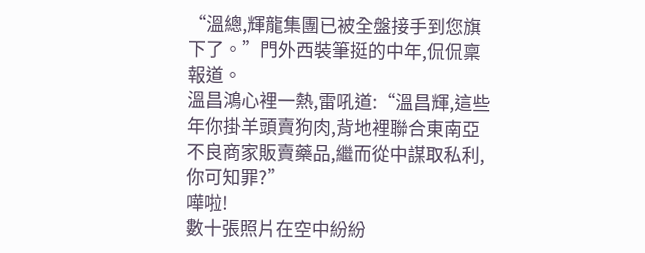“溫總,輝龍集團已被全盤接手到您旗下了。”門外西裝筆挺的中年,侃侃稟報道。
溫昌鴻心裡一熱,雷吼道:“溫昌輝,這些年你掛羊頭賣狗肉,背地裡聯合東南亞不良商家販賣藥品,繼而從中謀取私利,你可知罪?”
嘩啦!
數十張照片在空中紛紛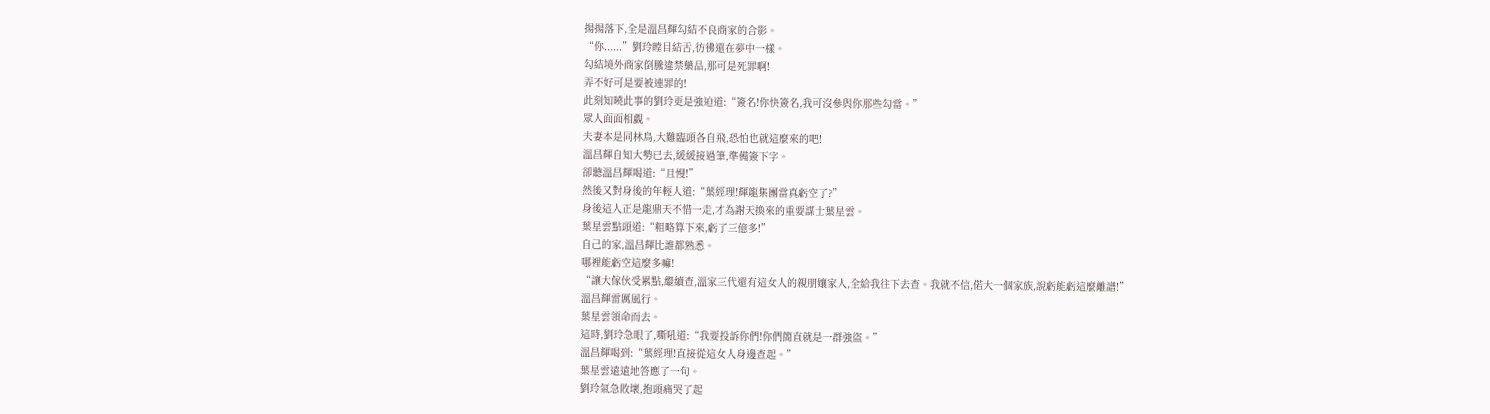揚揚落下,全是溫昌輝勾結不良商家的合影。
“你......”劉玲瞠目結舌,彷彿還在夢中一樣。
勾結境外商家倒騰違禁藥品,那可是死罪啊!
弄不好可是要被連罪的!
此刻知曉此事的劉玲更是強迫道:“簽名!你快簽名,我可沒參與你那些勾當。”
眾人面面相覷。
夫妻本是同林鳥,大難臨頭各自飛,恐怕也就這麼來的吧!
溫昌輝自知大勢已去,緩緩接過筆,準備簽下字。
卻聽溫昌輝喝道:“且慢!”
然後又對身後的年輕人道:“葉經理!輝龍集團當真虧空了?”
身後這人正是龍鼎天不惜一走,才為謝天換來的重要謀士葉星雲。
葉星雲點頭道:“粗略算下來,虧了三億多!”
自己的家,溫昌輝比誰都熟悉。
哪裡能虧空這麼多嘛!
“讓大傢伙受累點,繼續查,溫家三代還有這女人的親朋孃家人,全給我往下去查。我就不信,偌大一個家族,說虧能虧這麼離譜!”
溫昌輝雷厲風行。
葉星雲領命而去。
這時,劉玲急眼了,嘶吼道:“我要投訴你們!你們簡直就是一群強盜。”
溫昌輝喝到:“葉經理!直接從這女人身邊查起。”
葉星雲遠遠地答應了一句。
劉玲氣急敗壞,抱頭痛哭了起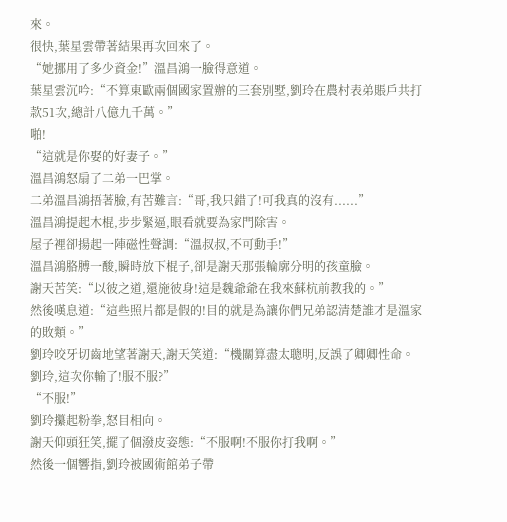來。
很快,葉星雲帶著結果再次回來了。
“她挪用了多少資金!”溫昌鴻一臉得意道。
葉星雲沉吟:“不算東歐兩個國家置辦的三套別墅,劉玲在農村表弟賬戶共打款51次,總計八億九千萬。”
啪!
“這就是你娶的好妻子。”
溫昌鴻怒扇了二弟一巴掌。
二弟溫昌鴻捂著臉,有苦難言:“哥,我只錯了!可我真的沒有......”
溫昌鴻提起木棍,步步緊逼,眼看就要為家門除害。
屋子裡卻揚起一陣磁性聲調:“溫叔叔,不可動手!”
溫昌鴻胳膊一酸,瞬時放下棍子,卻是謝天那張輪廓分明的孩童臉。
謝天苦笑:“以彼之道,還施彼身!這是魏爺爺在我來蘇杭前教我的。”
然後嘆息道:“這些照片都是假的!目的就是為讓你們兄弟認清楚誰才是溫家的敗類。”
劉玲咬牙切齒地望著謝天,謝天笑道:“機關算盡太聰明,反誤了卿卿性命。劉玲,這次你輸了!服不服?”
“不服!”
劉玲攥起粉拳,怒目相向。
謝天仰頭狂笑,擺了個潑皮姿態:“不服啊!不服你打我啊。”
然後一個響指,劉玲被國術館弟子帶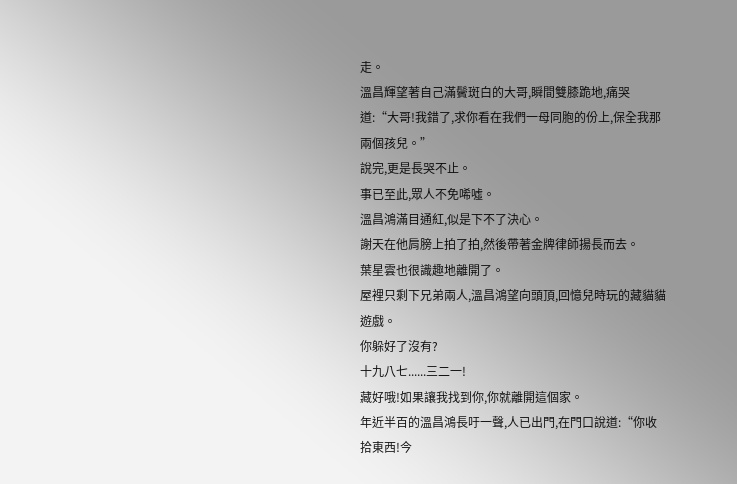走。
溫昌輝望著自己滿鬢斑白的大哥,瞬間雙膝跪地,痛哭道:“大哥!我錯了,求你看在我們一母同胞的份上,保全我那兩個孩兒。”
說完,更是長哭不止。
事已至此,眾人不免唏噓。
溫昌鴻滿目通紅,似是下不了決心。
謝天在他肩膀上拍了拍,然後帶著金牌律師揚長而去。
葉星雲也很識趣地離開了。
屋裡只剩下兄弟兩人,溫昌鴻望向頭頂,回憶兒時玩的藏貓貓遊戲。
你躲好了沒有?
十九八七......三二一!
藏好哦!如果讓我找到你,你就離開這個家。
年近半百的溫昌鴻長吁一聲,人已出門,在門口說道:“你收拾東西!今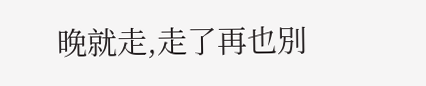晚就走,走了再也別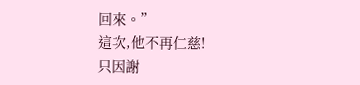回來。”
這次,他不再仁慈!
只因謝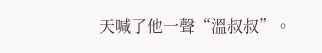天喊了他一聲“溫叔叔”。